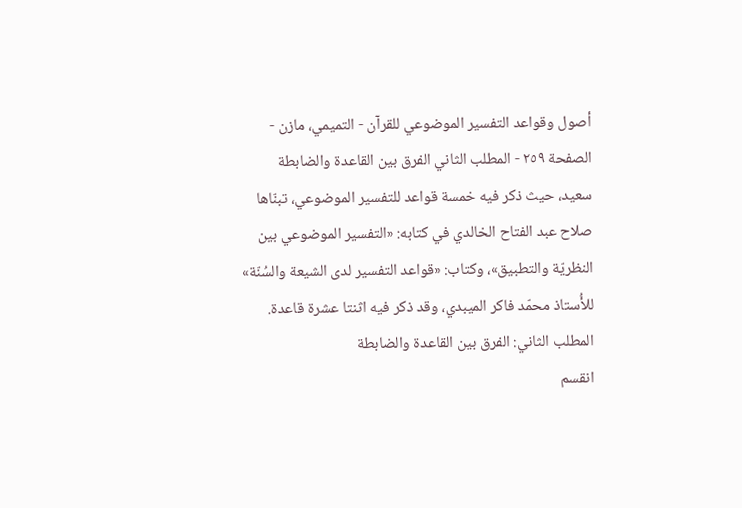أصول وقواعد التفسير الموضوعي للقرآن - التميمي، مازن - الصفحة ٢٥٩ - المطلب الثاني الفرق بين القاعدة والضابطة
سعيد، حيث ذكر فيه خمسة قواعد للتفسير الموضوعي، تبنّاها صلاح عبد الفتاح الخالدي في كتابه: «التفسير الموضوعي بين النظريّة والتطبيق»، وكتاب: «قواعد التفسير لدى الشيعة والسُنّة» للأُستاذ محمّد فاكر الميبدي، وقد ذكر فيه اثنتا عشرة قاعدة.
المطلب الثاني: الفرق بين القاعدة والضابطة
انقسم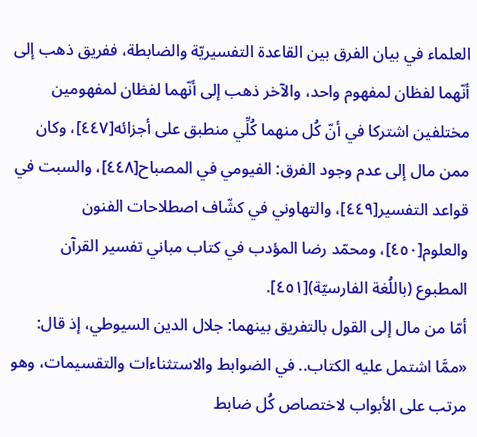العلماء في بيان الفرق بين القاعدة التفسيريّة والضابطة، ففريق ذهب إلى أنّهما لفظان لمفهوم واحد، والآخر ذهب إلى أنّهما لفظان لمفهومين مختلفين اشتركا في أنّ كُل منهما كُلِّي منطبق على أجزائه[٤٤٧]، وكان ممن مال إلى عدم وجود الفرق: الفيومي في المصباح[٤٤٨]، والسبت في قواعد التفسير[٤٤٩]، والتهاوني في كشّاف اصطلاحات الفنون والعلوم[٤٥٠]، ومحمّد رضا المؤدب في كتاب مباني تفسير القرآن المطبوع (باللُغة الفارسيّة)[٤٥١].
أمّا من مال إلى القول بالتفريق بينهما: جلال الدين السيوطي، إذ قال: «ممَّا اشتمل عليه الكتاب.. في الضوابط والاستثناءات والتقسيمات، وهو مرتب على الأبواب لاختصاص كُل ضابط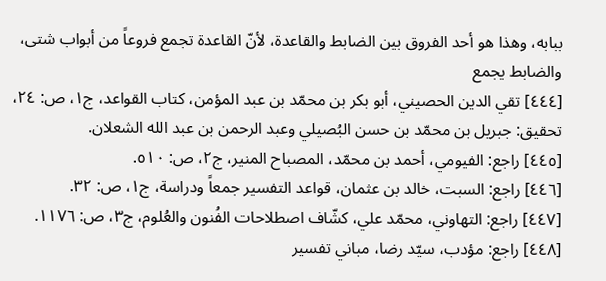ببابه، وهذا هو أحد الفروق بين الضابط والقاعدة، لأنّ القاعدة تجمع فروعاً من أبواب شتى، والضابط يجمع
[٤٤٤] تقي الدين الحصيني، أبو بكر بن محمّد بن عبد المؤمن، كتاب القواعد، ج١، ص: ٢٤، تحقيق: جبريل بن محمّد بن حسن البُصيلي وعبد الرحمن بن عبد الله الشعلان.
[٤٤٥] راجع: الفيومي، أحمد بن محمّد، المصباح المنير، ج٢، ص: ٥١٠.
[٤٤٦] راجع: السبت، خالد بن عثمان، قواعد التفسير جمعاً ودراسة، ج١، ص: ٣٢.
[٤٤٧] راجع: التهاوني، محمّد علي، كشّاف اصطلاحات الفُنون والعُلوم، ج٣، ص: ١١٧٦.
[٤٤٨] راجع: مؤدب، سيّد رضا، مباني تفسير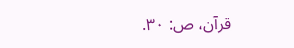قرآن، ص: ٣٠.